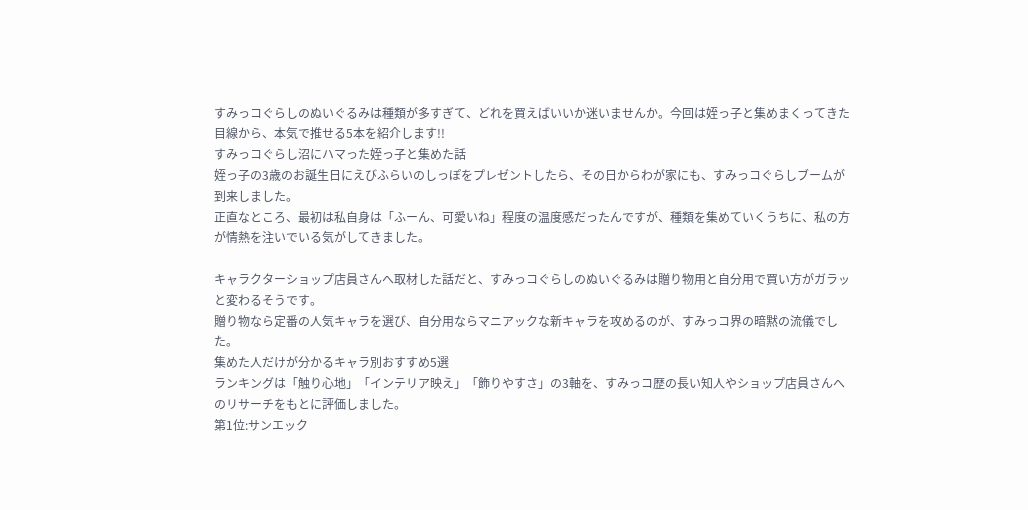すみっコぐらしのぬいぐるみは種類が多すぎて、どれを買えばいいか迷いませんか。今回は姪っ子と集めまくってきた目線から、本気で推せる5本を紹介します!!
すみっコぐらし沼にハマった姪っ子と集めた話
姪っ子の3歳のお誕生日にえびふらいのしっぽをプレゼントしたら、その日からわが家にも、すみっコぐらしブームが到来しました。
正直なところ、最初は私自身は「ふーん、可愛いね」程度の温度感だったんですが、種類を集めていくうちに、私の方が情熱を注いでいる気がしてきました。

キャラクターショップ店員さんへ取材した話だと、すみっコぐらしのぬいぐるみは贈り物用と自分用で買い方がガラッと変わるそうです。
贈り物なら定番の人気キャラを選び、自分用ならマニアックな新キャラを攻めるのが、すみっコ界の暗黙の流儀でした。
集めた人だけが分かるキャラ別おすすめ5選
ランキングは「触り心地」「インテリア映え」「飾りやすさ」の3軸を、すみっコ歴の長い知人やショップ店員さんへのリサーチをもとに評価しました。
第1位:サンエック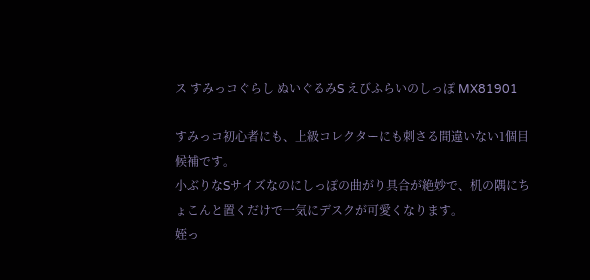ス すみっコぐらし ぬいぐるみS えびふらいのしっぽ MX81901

すみっコ初心者にも、上級コレクターにも刺さる間違いない1個目候補です。
小ぶりなSサイズなのにしっぽの曲がり具合が絶妙で、机の隅にちょこんと置くだけで一気にデスクが可愛くなります。
姪っ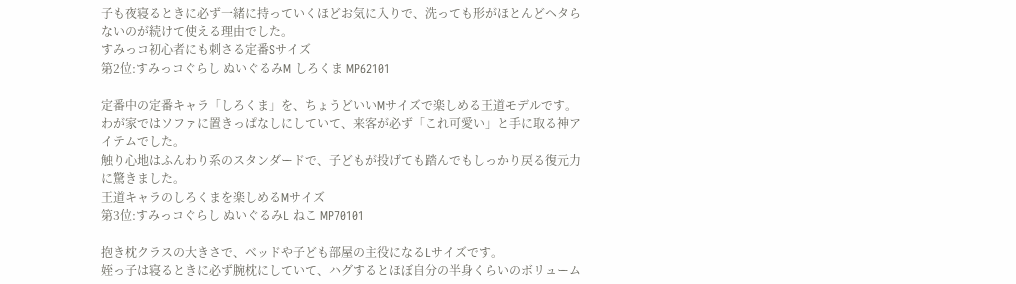子も夜寝るときに必ず一緒に持っていくほどお気に入りで、洗っても形がほとんどヘタらないのが続けて使える理由でした。
すみっコ初心者にも刺さる定番Sサイズ
第2位:すみっコぐらし ぬいぐるみM しろくま MP62101

定番中の定番キャラ「しろくま」を、ちょうどいいMサイズで楽しめる王道モデルです。
わが家ではソファに置きっぱなしにしていて、来客が必ず「これ可愛い」と手に取る神アイテムでした。
触り心地はふんわり系のスタンダードで、子どもが投げても踏んでもしっかり戻る復元力に驚きました。
王道キャラのしろくまを楽しめるMサイズ
第3位:すみっコぐらし ぬいぐるみL ねこ MP70101

抱き枕クラスの大きさで、ベッドや子ども部屋の主役になるLサイズです。
姪っ子は寝るときに必ず腕枕にしていて、ハグするとほぼ自分の半身くらいのボリューム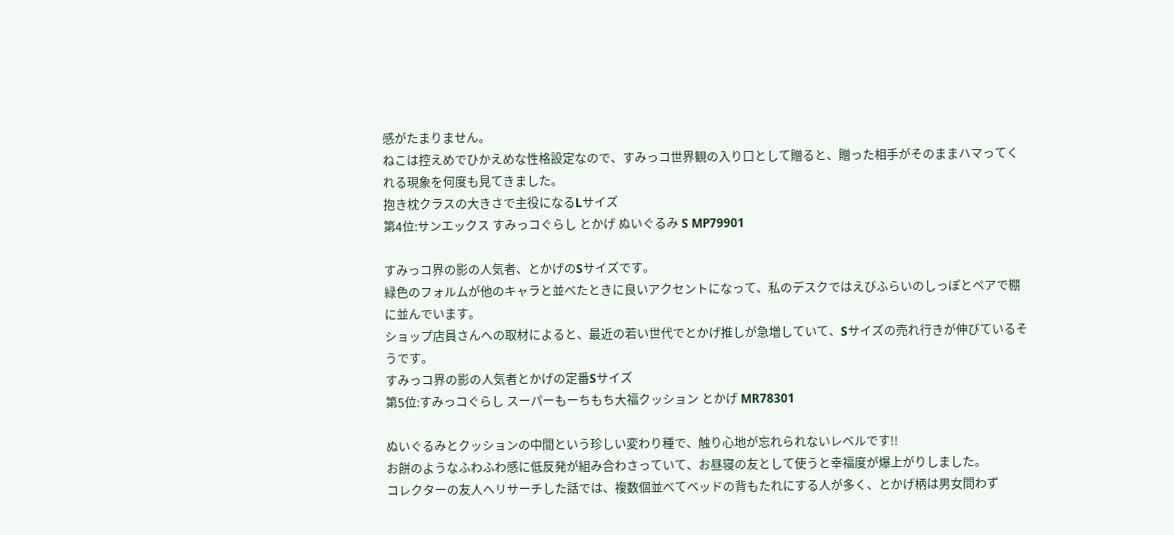感がたまりません。
ねこは控えめでひかえめな性格設定なので、すみっコ世界観の入り口として贈ると、贈った相手がそのままハマってくれる現象を何度も見てきました。
抱き枕クラスの大きさで主役になるLサイズ
第4位:サンエックス すみっコぐらし とかげ ぬいぐるみ S MP79901

すみっコ界の影の人気者、とかげのSサイズです。
緑色のフォルムが他のキャラと並べたときに良いアクセントになって、私のデスクではえびふらいのしっぽとペアで棚に並んでいます。
ショップ店員さんへの取材によると、最近の若い世代でとかげ推しが急増していて、Sサイズの売れ行きが伸びているそうです。
すみっコ界の影の人気者とかげの定番Sサイズ
第5位:すみっコぐらし スーパーもーちもち大福クッション とかげ MR78301

ぬいぐるみとクッションの中間という珍しい変わり種で、触り心地が忘れられないレベルです!!
お餅のようなふわふわ感に低反発が組み合わさっていて、お昼寝の友として使うと幸福度が爆上がりしました。
コレクターの友人へリサーチした話では、複数個並べてベッドの背もたれにする人が多く、とかげ柄は男女問わず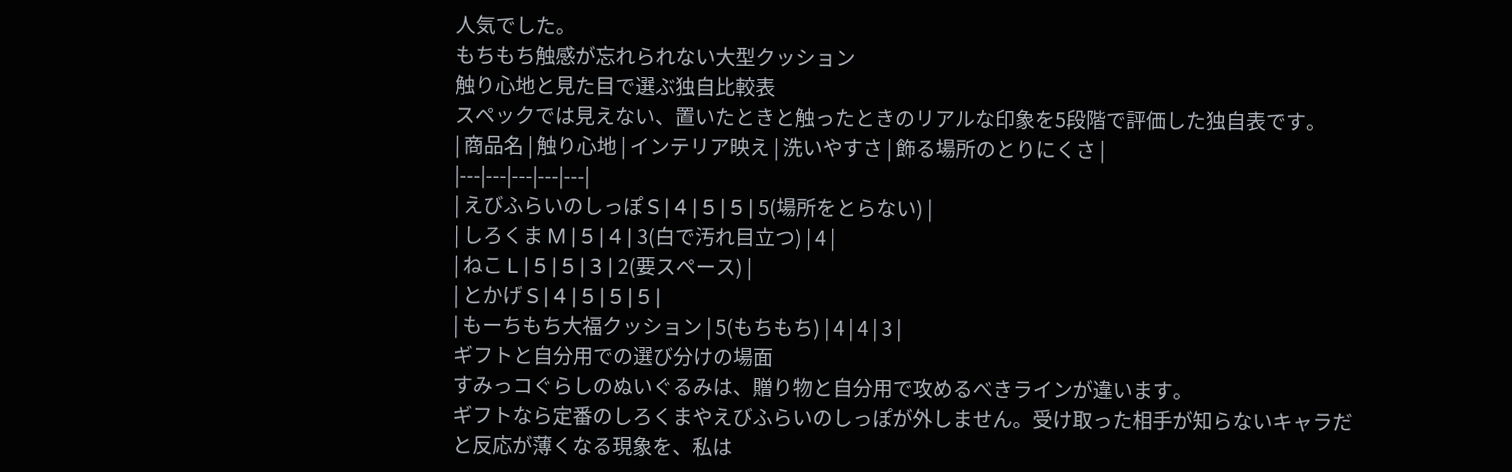人気でした。
もちもち触感が忘れられない大型クッション
触り心地と見た目で選ぶ独自比較表
スペックでは見えない、置いたときと触ったときのリアルな印象を5段階で評価した独自表です。
| 商品名 | 触り心地 | インテリア映え | 洗いやすさ | 飾る場所のとりにくさ |
|---|---|---|---|---|
| えびふらいのしっぽ S | 4 | 5 | 5 | 5(場所をとらない) |
| しろくま M | 5 | 4 | 3(白で汚れ目立つ) | 4 |
| ねこ L | 5 | 5 | 3 | 2(要スペース) |
| とかげ S | 4 | 5 | 5 | 5 |
| もーちもち大福クッション | 5(もちもち) | 4 | 4 | 3 |
ギフトと自分用での選び分けの場面
すみっコぐらしのぬいぐるみは、贈り物と自分用で攻めるべきラインが違います。
ギフトなら定番のしろくまやえびふらいのしっぽが外しません。受け取った相手が知らないキャラだと反応が薄くなる現象を、私は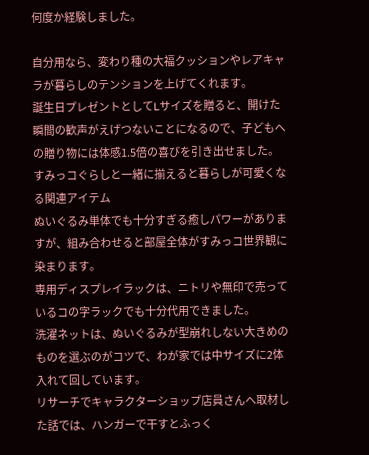何度か経験しました。

自分用なら、変わり種の大福クッションやレアキャラが暮らしのテンションを上げてくれます。
誕生日プレゼントとしてLサイズを贈ると、開けた瞬間の歓声がえげつないことになるので、子どもへの贈り物には体感1.5倍の喜びを引き出せました。
すみっコぐらしと一緒に揃えると暮らしが可愛くなる関連アイテム
ぬいぐるみ単体でも十分すぎる癒しパワーがありますが、組み合わせると部屋全体がすみっコ世界観に染まります。
専用ディスプレイラックは、ニトリや無印で売っているコの字ラックでも十分代用できました。
洗濯ネットは、ぬいぐるみが型崩れしない大きめのものを選ぶのがコツで、わが家では中サイズに2体入れて回しています。
リサーチでキャラクターショップ店員さんへ取材した話では、ハンガーで干すとふっく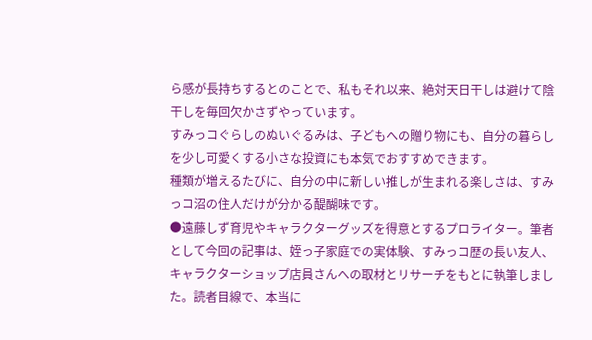ら感が長持ちするとのことで、私もそれ以来、絶対天日干しは避けて陰干しを毎回欠かさずやっています。
すみっコぐらしのぬいぐるみは、子どもへの贈り物にも、自分の暮らしを少し可愛くする小さな投資にも本気でおすすめできます。
種類が増えるたびに、自分の中に新しい推しが生まれる楽しさは、すみっコ沼の住人だけが分かる醍醐味です。
●遠藤しず育児やキャラクターグッズを得意とするプロライター。筆者として今回の記事は、姪っ子家庭での実体験、すみっコ歴の長い友人、キャラクターショップ店員さんへの取材とリサーチをもとに執筆しました。読者目線で、本当に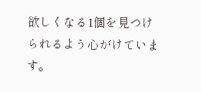欲しくなる1個を見つけられるよう心がけています。